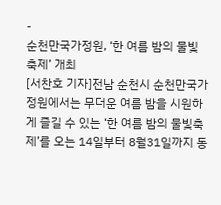-
순천만국가정원, ‘한 여름 밤의 물빛축제’ 개최
[서찬호 기자]전남 순천시 순천만국가정원에서는 무더운 여름 밤을 시원하게 즐길 수 있는 ‘한 여름 밤의 물빛축제’를 오는 14일부터 8월31일까지 동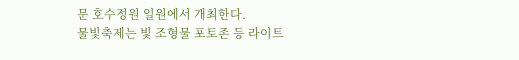문 호수정원 일원에서 개최한다.
물빛축제는 빛 조형물 포토존 등 라이트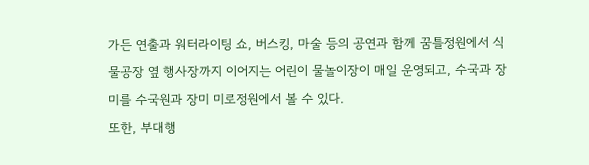가든 연출과 워터라이팅 쇼, 버스킹, 마술 등의 공연과 함께 꿈틀정원에서 식물공장 옆 행사장까지 이어지는 어린이 물놀이장이 매일 운영되고, 수국과 장미를 수국원과 장미 미로정원에서 볼 수 있다.
또한, 부대행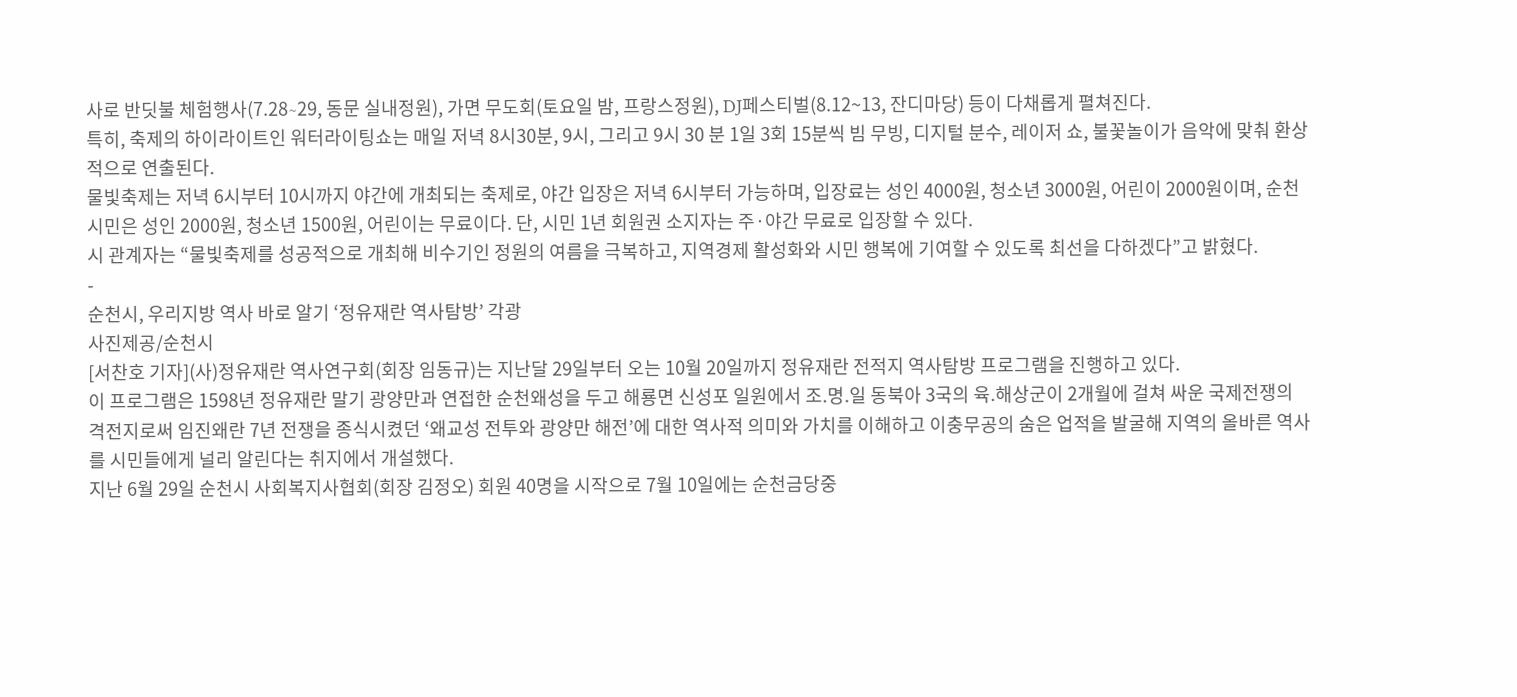사로 반딧불 체험행사(7.28∼29, 동문 실내정원), 가면 무도회(토요일 밤, 프랑스정원), DJ페스티벌(8.12~13, 잔디마당) 등이 다채롭게 펼쳐진다.
특히, 축제의 하이라이트인 워터라이팅쇼는 매일 저녁 8시30분, 9시, 그리고 9시 30 분 1일 3회 15분씩 빔 무빙, 디지털 분수, 레이저 쇼, 불꽃놀이가 음악에 맞춰 환상적으로 연출된다.
물빛축제는 저녁 6시부터 10시까지 야간에 개최되는 축제로, 야간 입장은 저녁 6시부터 가능하며, 입장료는 성인 4000원, 청소년 3000원, 어린이 2000원이며, 순천시민은 성인 2000원, 청소년 1500원, 어린이는 무료이다. 단, 시민 1년 회원권 소지자는 주·야간 무료로 입장할 수 있다.
시 관계자는 “물빛축제를 성공적으로 개최해 비수기인 정원의 여름을 극복하고, 지역경제 활성화와 시민 행복에 기여할 수 있도록 최선을 다하겠다”고 밝혔다.
-
순천시, 우리지방 역사 바로 알기 ‘정유재란 역사탐방’ 각광
사진제공/순천시
[서찬호 기자](사)정유재란 역사연구회(회장 임동규)는 지난달 29일부터 오는 10월 20일까지 정유재란 전적지 역사탐방 프로그램을 진행하고 있다.
이 프로그램은 1598년 정유재란 말기 광양만과 연접한 순천왜성을 두고 해룡면 신성포 일원에서 조.명.일 동북아 3국의 육.해상군이 2개월에 걸쳐 싸운 국제전쟁의 격전지로써 임진왜란 7년 전쟁을 종식시켰던 ‘왜교성 전투와 광양만 해전’에 대한 역사적 의미와 가치를 이해하고 이충무공의 숨은 업적을 발굴해 지역의 올바른 역사를 시민들에게 널리 알린다는 취지에서 개설했다.
지난 6월 29일 순천시 사회복지사협회(회장 김정오) 회원 40명을 시작으로 7월 10일에는 순천금당중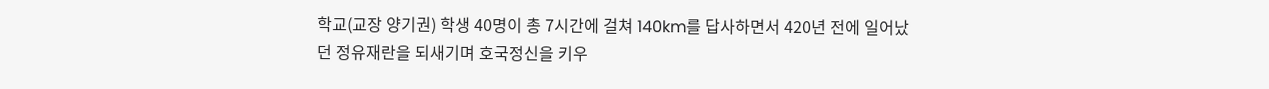학교(교장 양기권) 학생 40명이 총 7시간에 걸쳐 140km를 답사하면서 420년 전에 일어났던 정유재란을 되새기며 호국정신을 키우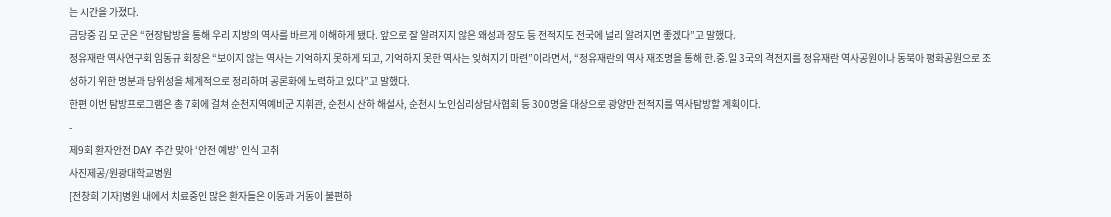는 시간을 가졌다.
금당중 김 모 군은 “현장탐방을 통해 우리 지방의 역사를 바르게 이해하게 됐다. 앞으로 잘 알려지지 않은 왜성과 장도 등 전적지도 전국에 널리 알려지면 좋겠다”고 말했다.
정유재란 역사연구회 임동규 회장은 “보이지 않는 역사는 기억하지 못하게 되고, 기억하지 못한 역사는 잊혀지기 마련”이라면서, “정유재란의 역사 재조명을 통해 한.중.일 3국의 격전지를 정유재란 역사공원이나 동북아 평화공원으로 조성하기 위한 명분과 당위성을 체계적으로 정리하며 공론화에 노력하고 있다”고 말했다.
한편 이번 탐방프로그램은 총 7회에 걸쳐 순천지역예비군 지휘관, 순천시 산하 해설사, 순천시 노인심리상담사협회 등 300명을 대상으로 광양만 전적지를 역사탐방할 계획이다.
-
제9회 환자안전 DAY 주간 맞아 ‘안전 예방’ 인식 고취
사진제공/원광대학교병원
[전창희 기자]병원 내에서 치료중인 많은 환자들은 이동과 거동이 불편하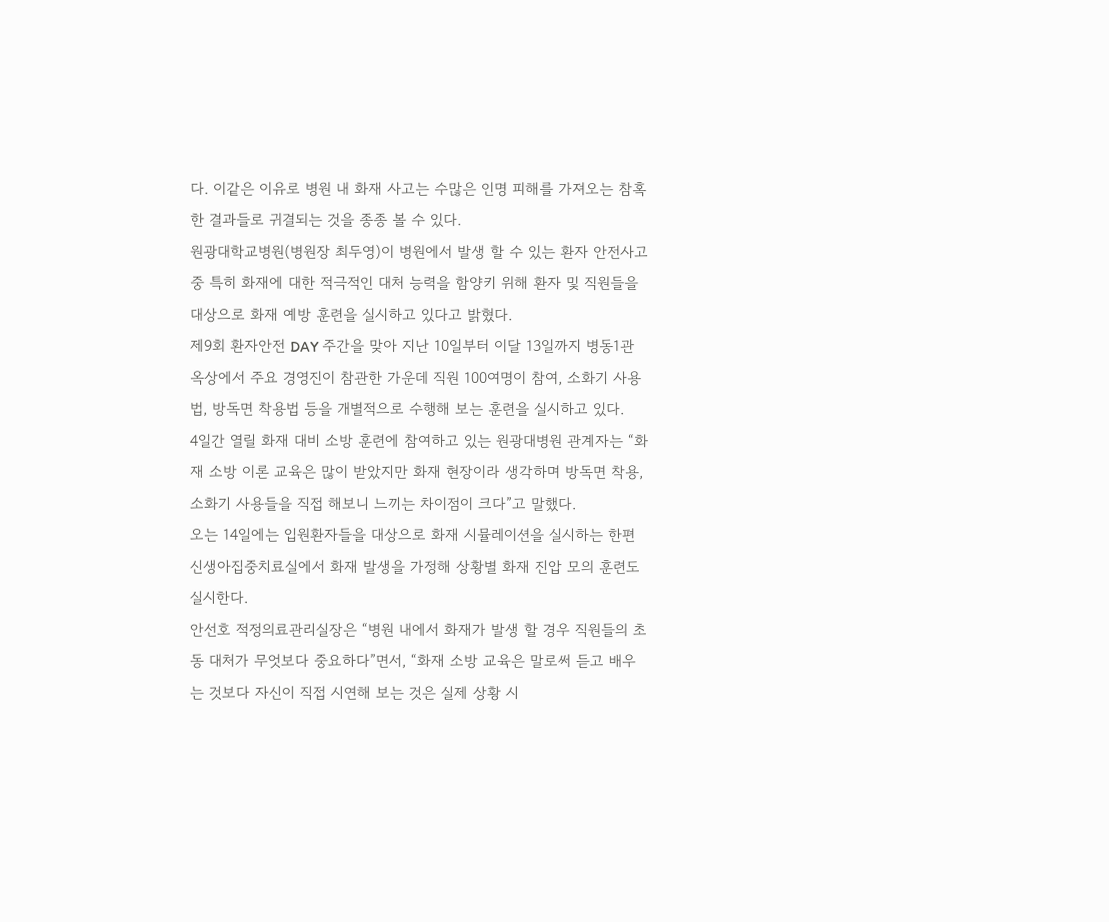다. 이같은 이유로 병원 내 화재 사고는 수많은 인명 피해를 가져오는 참혹한 결과들로 귀결되는 것을 종종 볼 수 있다.
원광대학교병원(병원장 최두영)이 병원에서 발생 할 수 있는 환자 안전사고 중 특히 화재에 대한 적극적인 대처 능력을 함양키 위해 환자 및 직원들을 대상으로 화재 예방 훈련을 실시하고 있다고 밝혔다.
제9회 환자안전 DAY 주간을 맞아 지난 10일부터 이달 13일까지 병동1관 옥상에서 주요 경영진이 참관한 가운데 직원 100여명이 참여, 소화기 사용법, 방독면 착용법 등을 개별적으로 수행해 보는 훈련을 실시하고 있다.
4일간 열릴 화재 대비 소방 훈련에 참여하고 있는 원광대병원 관계자는 “화재 소방 이론 교육은 많이 받았지만 화재 현장이라 생각하며 방독면 착용, 소화기 사용들을 직접 해보니 느끼는 차이점이 크다”고 말했다.
오는 14일에는 입원환자들을 대상으로 화재 시뮬레이션을 실시하는 한편 신생아집중치료실에서 화재 발생을 가정해 상황별 화재 진압 모의 훈련도 실시한다.
안선호 적정의료관리실장은 “병원 내에서 화재가 발생 할 경우 직원들의 초동 대처가 무엇보다 중요하다”면서, “화재 소방 교육은 말로써 듣고 배우는 것보다 자신이 직접 시연해 보는 것은 실제 상황 시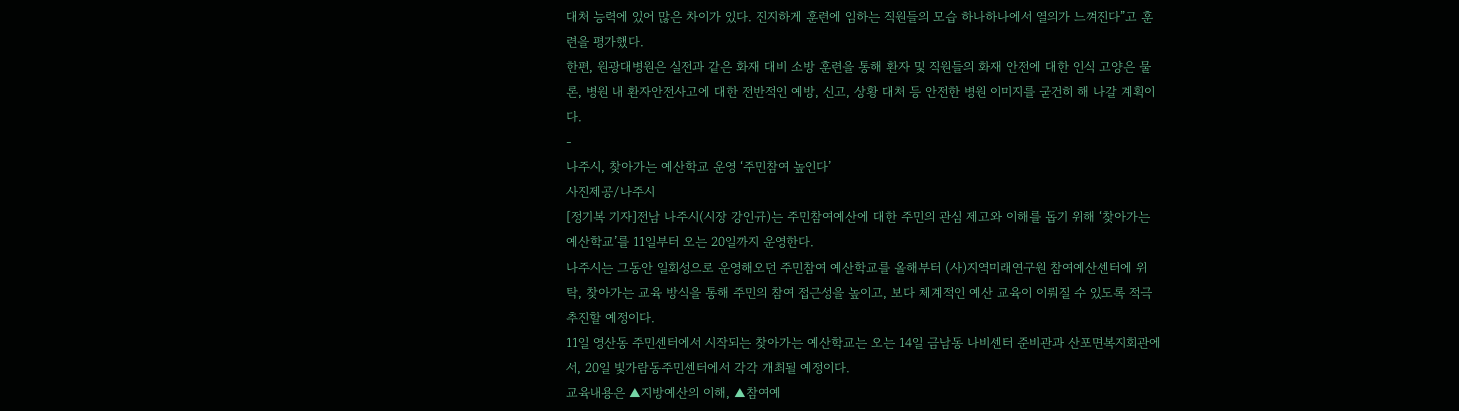대처 능력에 있어 많은 차이가 있다. 진지하게 훈련에 임하는 직원들의 모습 하나하나에서 열의가 느껴진다”고 훈련을 평가했다.
한편, 원광대병원은 실전과 같은 화재 대비 소방 훈련을 통해 환자 및 직원들의 화재 안전에 대한 인식 고양은 물론, 병원 내 환자안전사고에 대한 전반적인 예방, 신고, 상황 대처 등 안전한 병원 이미지를 굳건히 해 나갈 계획이다.
-
나주시, 찾아가는 예산학교 운영 ‘주민참여 높인다’
사진제공/나주시
[정기복 기자]전남 나주시(시장 강인규)는 주민참여예산에 대한 주민의 관심 제고와 이해를 돕기 위해 ‘찾아가는 예산학교’를 11일부터 오는 20일까지 운영한다.
나주시는 그동안 일회성으로 운영해오던 주민참여 예산학교를 올해부터 (사)지역미래연구원 참여예산센터에 위탁, 찾아가는 교육 방식을 통해 주민의 참여 접근성을 높이고, 보다 체계적인 예산 교육이 이뤄질 수 있도록 적극 추진할 예정이다.
11일 영산동 주민센터에서 시작되는 찾아가는 예산학교는 오는 14일 금남동 나비센터 준비관과 산포면복지회관에서, 20일 빛가람동주민센터에서 각각 개최될 예정이다.
교육내용은 ▲지방예산의 이해, ▲참여예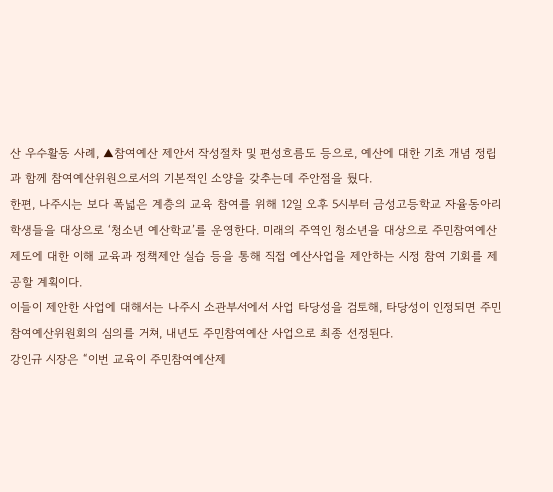산 우수활동 사례, ▲참여예산 제안서 작성절차 및 편성흐름도 등으로, 예산에 대한 기초 개념 정립과 함께 참여예산위원으로서의 기본적인 소양을 갖추는데 주안점을 뒀다.
한편, 나주시는 보다 폭넓은 계층의 교육 참여를 위해 12일 오후 5시부터 금성고등학교 자율동아리 학생들을 대상으로 ‘청소년 예산학교’를 운영한다. 미래의 주역인 청소년을 대상으로 주민참여예산제도에 대한 이해 교육과 정책제안 실습 등을 통해 직접 예산사업을 제안하는 시정 참여 기회를 제공할 계획이다.
이들이 제안한 사업에 대해서는 나주시 소관부서에서 사업 타당성을 검토해, 타당성이 인정되면 주민참여예산위원회의 심의를 거쳐, 내년도 주민참여예산 사업으로 최종 선정된다.
강인규 시장은 “이번 교육이 주민참여예산제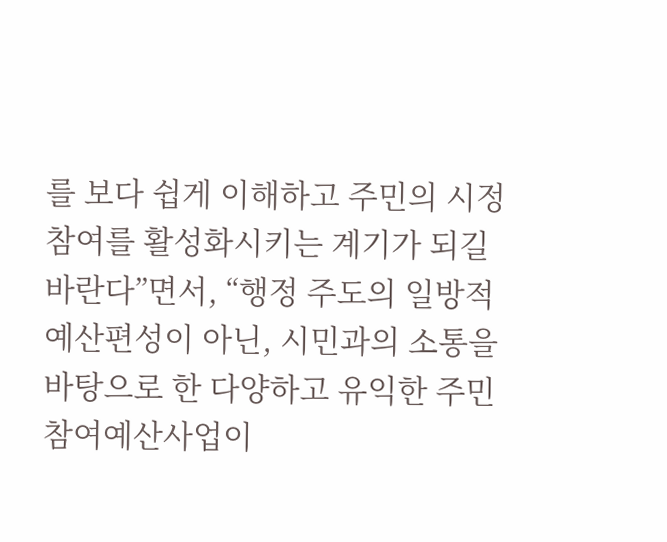를 보다 쉽게 이해하고 주민의 시정 참여를 활성화시키는 계기가 되길 바란다”면서, “행정 주도의 일방적 예산편성이 아닌, 시민과의 소통을 바탕으로 한 다양하고 유익한 주민참여예산사업이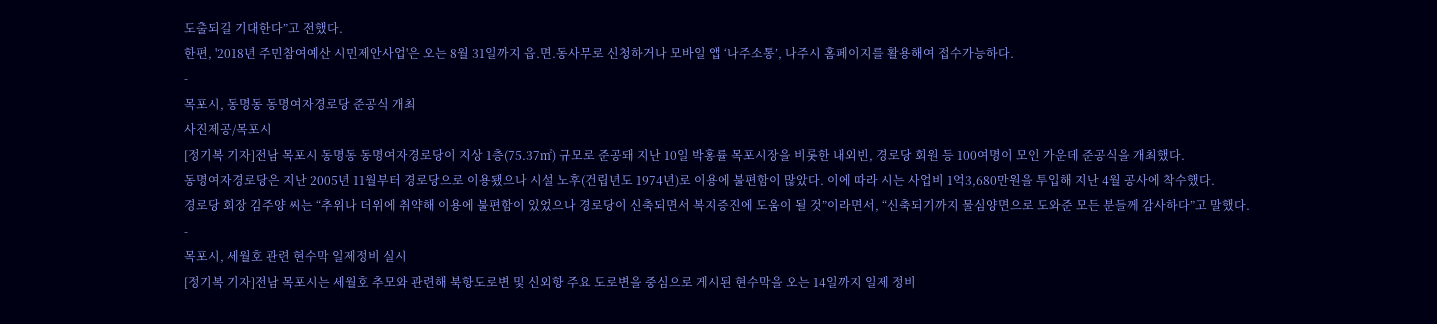도출되길 기대한다”고 전했다.
한편, '2018년 주민참여예산 시민제안사업'은 오는 8월 31일까지 읍.면.동사무로 신청하거나 모바일 앱 ‘나주소통’, 나주시 홈페이지를 활용해여 접수가능하다.
-
목포시, 동명동 동명여자경로당 준공식 개최
사진제공/목포시
[정기복 기자]전남 목포시 동명동 동명여자경로당이 지상 1층(75.37㎡) 규모로 준공돼 지난 10일 박홍률 목포시장을 비롯한 내외빈, 경로당 회원 등 100여명이 모인 가운데 준공식을 개최했다.
동명여자경로당은 지난 2005년 11월부터 경로당으로 이용됐으나 시설 노후(건립년도 1974년)로 이용에 불편함이 많았다. 이에 따라 시는 사업비 1억3,680만원을 투입해 지난 4월 공사에 착수했다.
경로당 회장 김주양 씨는 “추위나 더위에 취약해 이용에 불편함이 있었으나 경로당이 신축되면서 복지증진에 도움이 될 것”이라면서, “신축되기까지 물심양면으로 도와준 모든 분들께 감사하다”고 말했다.
-
목포시, 세월호 관련 현수막 일제정비 실시
[정기복 기자]전남 목포시는 세월호 추모와 관련해 북항도로변 및 신외항 주요 도로변을 중심으로 게시된 현수막을 오는 14일까지 일제 정비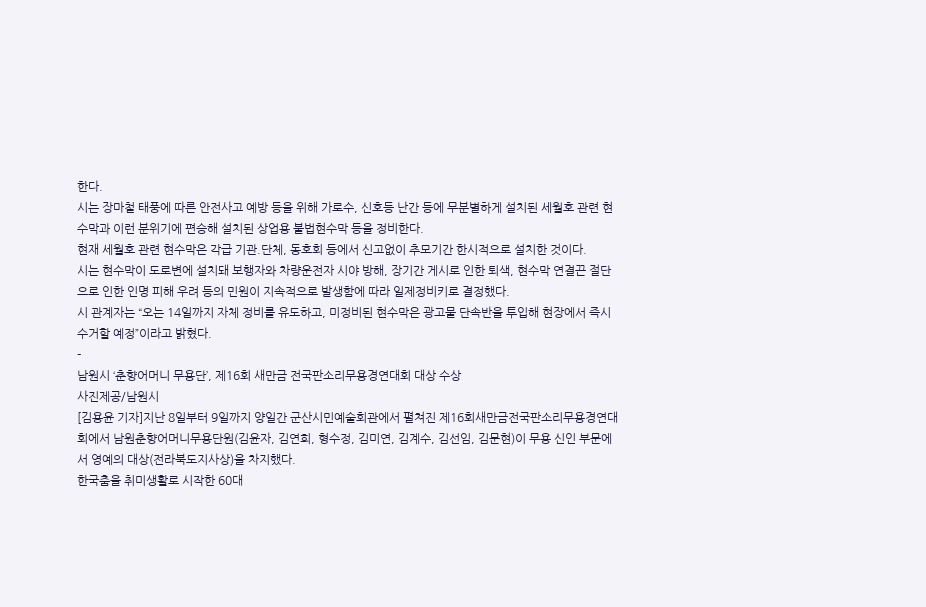한다.
시는 장마철 태풍에 따른 안전사고 예방 등을 위해 가로수, 신호등 난간 등에 무분별하게 설치된 세월호 관련 현수막과 이런 분위기에 편승해 설치된 상업용 불법현수막 등을 정비한다.
현재 세월호 관련 현수막은 각급 기관.단체, 동호회 등에서 신고없이 추모기간 한시적으로 설치한 것이다.
시는 현수막이 도로변에 설치돼 보행자와 차량운전자 시야 방해, 장기간 게시로 인한 퇴색, 현수막 연결끈 절단으로 인한 인명 피해 우려 등의 민원이 지속적으로 발생함에 따라 일제정비키로 결정했다.
시 관계자는 “오는 14일까지 자체 정비를 유도하고, 미정비된 현수막은 광고물 단속반을 투입해 현장에서 즉시 수거할 예정”이라고 밝혔다.
-
남원시 ‘춘향어머니 무용단’, 제16회 새만금 전국판소리무용경연대회 대상 수상
사진제공/남원시
[김용윤 기자]지난 8일부터 9일까지 양일간 군산시민예술회관에서 펼쳐진 제16회새만금전국판소리무용경연대회에서 남원춘향어머니무용단원(김윤자, 김연희, 형수정, 김미연, 김계수, 김선임, 김문현)이 무용 신인 부문에서 영예의 대상(전라북도지사상)을 차지했다.
한국춤을 취미생활로 시작한 60대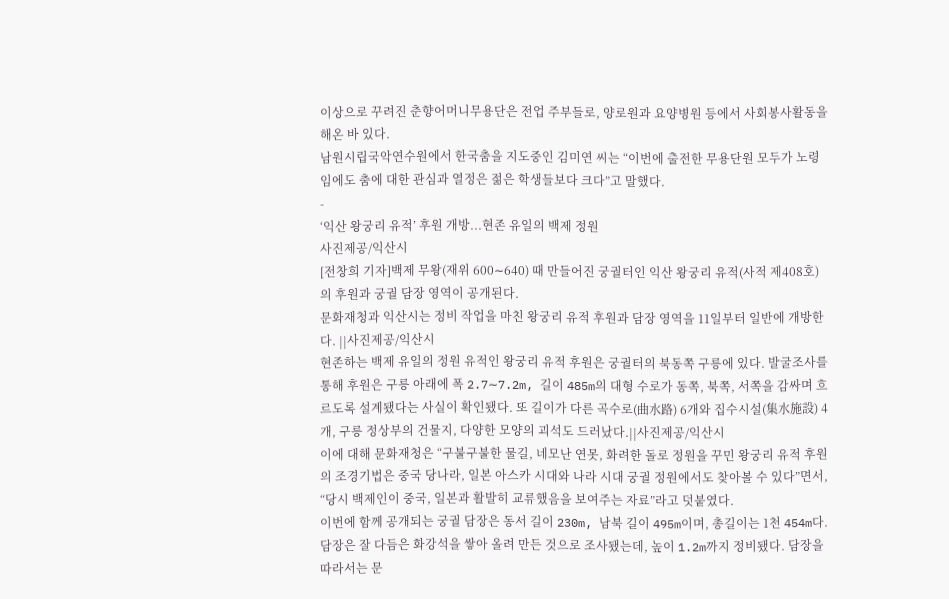이상으로 꾸려진 춘향어머니무용단은 전업 주부들로, 양로원과 요양병원 등에서 사회봉사활동을 해온 바 있다.
남원시립국악연수원에서 한국춤을 지도중인 김미연 씨는 “이번에 출전한 무용단원 모두가 노령임에도 춤에 대한 관심과 열정은 젊은 학생들보다 크다”고 말했다.
-
‘익산 왕궁리 유적’ 후원 개방...현존 유일의 백제 정원
사진제공/익산시
[전창희 기자]백제 무왕(재위 600∼640) 때 만들어진 궁궐터인 익산 왕궁리 유적(사적 제408호)의 후원과 궁궐 담장 영역이 공개된다.
문화재청과 익산시는 정비 작업을 마친 왕궁리 유적 후원과 담장 영역을 11일부터 일반에 개방한다. ||사진제공/익산시
현존하는 백제 유일의 정원 유적인 왕궁리 유적 후원은 궁궐터의 북동쪽 구릉에 있다. 발굴조사를 통해 후원은 구릉 아래에 폭 2.7∼7.2m, 길이 485m의 대형 수로가 동쪽, 북쪽, 서쪽을 감싸며 흐르도록 설계됐다는 사실이 확인됐다. 또 길이가 다른 곡수로(曲水路) 6개와 집수시설(集水施設) 4개, 구릉 정상부의 건물지, 다양한 모양의 괴석도 드러났다.||사진제공/익산시
이에 대해 문화재청은 “구불구불한 물길, 네모난 연못, 화려한 돌로 정원을 꾸민 왕궁리 유적 후원의 조경기법은 중국 당나라, 일본 아스카 시대와 나라 시대 궁궐 정원에서도 찾아볼 수 있다”면서, “당시 백제인이 중국, 일본과 활발히 교류했음을 보여주는 자료”라고 덧붙였다.
이번에 함께 공개되는 궁궐 담장은 동서 길이 230m, 남북 길이 495m이며, 총길이는 1천 454m다. 담장은 잘 다듬은 화강석을 쌓아 올려 만든 것으로 조사됐는데, 높이 1.2m까지 정비됐다. 담장을 따라서는 문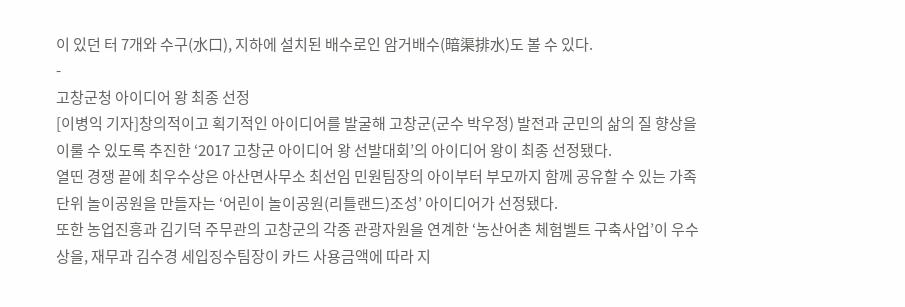이 있던 터 7개와 수구(水口), 지하에 설치된 배수로인 암거배수(暗渠排水)도 볼 수 있다.
-
고창군청 아이디어 왕 최종 선정
[이병익 기자]창의적이고 획기적인 아이디어를 발굴해 고창군(군수 박우정) 발전과 군민의 삶의 질 향상을 이룰 수 있도록 추진한 ‘2017 고창군 아이디어 왕 선발대회’의 아이디어 왕이 최종 선정됐다.
열띤 경쟁 끝에 최우수상은 아산면사무소 최선임 민원팀장의 아이부터 부모까지 함께 공유할 수 있는 가족단위 놀이공원을 만들자는 ‘어린이 놀이공원(리틀랜드)조성’ 아이디어가 선정됐다.
또한 농업진흥과 김기덕 주무관의 고창군의 각종 관광자원을 연계한 ‘농산어촌 체험벨트 구축사업’이 우수상을, 재무과 김수경 세입징수팀장이 카드 사용금액에 따라 지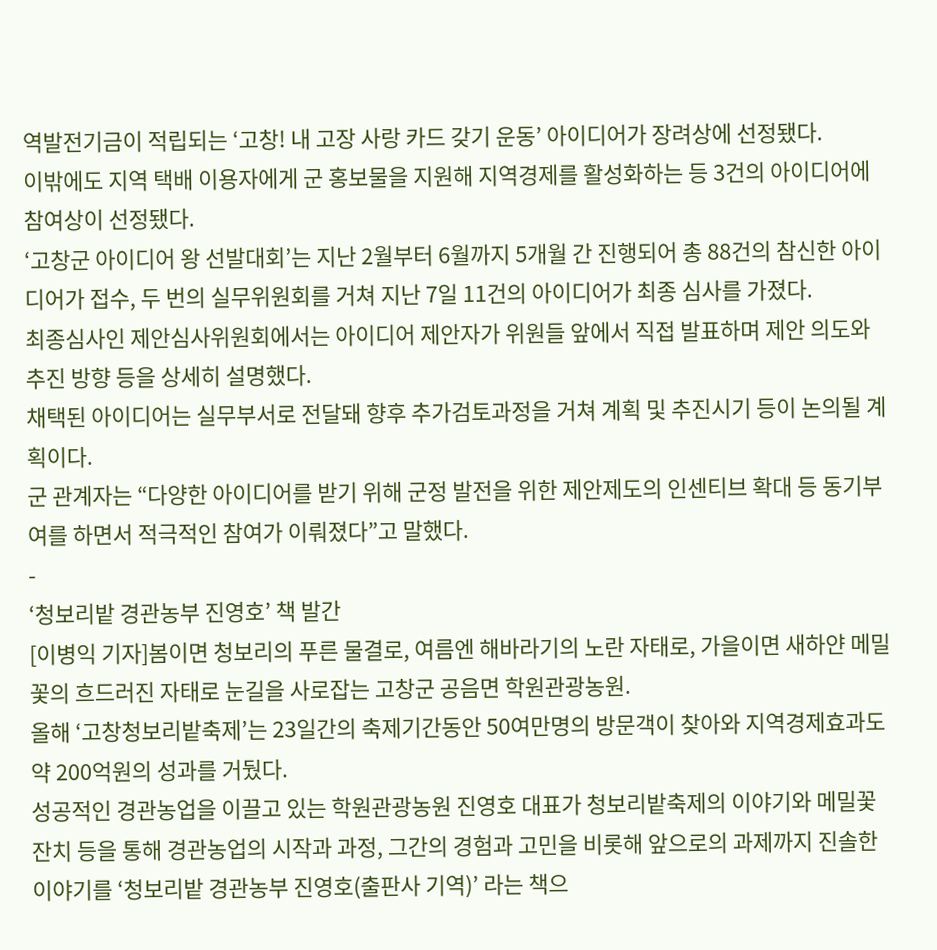역발전기금이 적립되는 ‘고창! 내 고장 사랑 카드 갖기 운동’ 아이디어가 장려상에 선정됐다.
이밖에도 지역 택배 이용자에게 군 홍보물을 지원해 지역경제를 활성화하는 등 3건의 아이디어에 참여상이 선정됐다.
‘고창군 아이디어 왕 선발대회’는 지난 2월부터 6월까지 5개월 간 진행되어 총 88건의 참신한 아이디어가 접수, 두 번의 실무위원회를 거쳐 지난 7일 11건의 아이디어가 최종 심사를 가졌다.
최종심사인 제안심사위원회에서는 아이디어 제안자가 위원들 앞에서 직접 발표하며 제안 의도와 추진 방향 등을 상세히 설명했다.
채택된 아이디어는 실무부서로 전달돼 향후 추가검토과정을 거쳐 계획 및 추진시기 등이 논의될 계획이다.
군 관계자는 “다양한 아이디어를 받기 위해 군정 발전을 위한 제안제도의 인센티브 확대 등 동기부여를 하면서 적극적인 참여가 이뤄졌다”고 말했다.
-
‘청보리밭 경관농부 진영호’ 책 발간
[이병익 기자]봄이면 청보리의 푸른 물결로, 여름엔 해바라기의 노란 자태로, 가을이면 새하얀 메밀꽃의 흐드러진 자태로 눈길을 사로잡는 고창군 공음면 학원관광농원.
올해 ‘고창청보리밭축제’는 23일간의 축제기간동안 50여만명의 방문객이 찾아와 지역경제효과도 약 200억원의 성과를 거뒀다.
성공적인 경관농업을 이끌고 있는 학원관광농원 진영호 대표가 청보리밭축제의 이야기와 메밀꽃잔치 등을 통해 경관농업의 시작과 과정, 그간의 경험과 고민을 비롯해 앞으로의 과제까지 진솔한 이야기를 ‘청보리밭 경관농부 진영호(출판사 기역)’ 라는 책으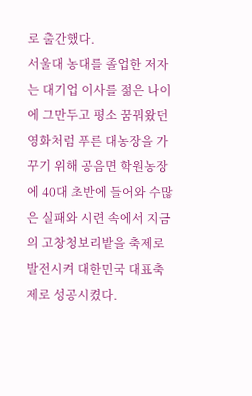로 출간했다.
서울대 농대를 졸업한 저자는 대기업 이사를 젊은 나이에 그만두고 평소 꿈꿔왔던 영화처럼 푸른 대농장을 가꾸기 위해 공음면 학원농장에 40대 초반에 들어와 수많은 실패와 시련 속에서 지금의 고창청보리밭을 축제로 발전시켜 대한민국 대표축제로 성공시켰다.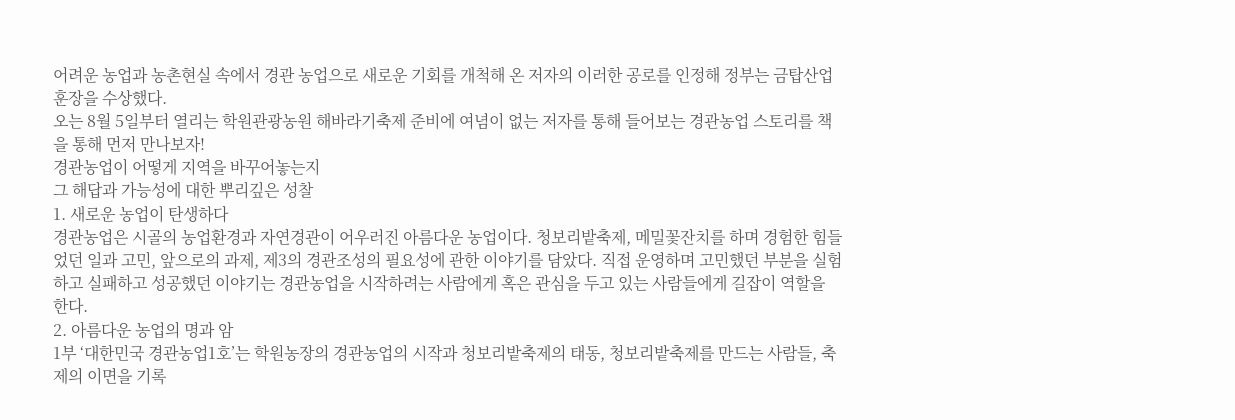어려운 농업과 농촌현실 속에서 경관 농업으로 새로운 기회를 개척해 온 저자의 이러한 공로를 인정해 정부는 금탑산업훈장을 수상했다.
오는 8월 5일부터 열리는 학원관광농원 해바라기축제 준비에 여념이 없는 저자를 통해 들어보는 경관농업 스토리를 책을 통해 먼저 만나보자!
경관농업이 어떻게 지역을 바꾸어놓는지
그 해답과 가능성에 대한 뿌리깊은 성찰
1. 새로운 농업이 탄생하다
경관농업은 시골의 농업환경과 자연경관이 어우러진 아름다운 농업이다. 청보리밭축제, 메밀꽃잔치를 하며 경험한 힘들었던 일과 고민, 앞으로의 과제, 제3의 경관조성의 필요성에 관한 이야기를 담았다. 직접 운영하며 고민했던 부분을 실험하고 실패하고 성공했던 이야기는 경관농업을 시작하려는 사람에게 혹은 관심을 두고 있는 사람들에게 길잡이 역할을 한다.
2. 아름다운 농업의 명과 암
1부 ‘대한민국 경관농업1호’는 학원농장의 경관농업의 시작과 청보리밭축제의 태동, 청보리밭축제를 만드는 사람들, 축제의 이면을 기록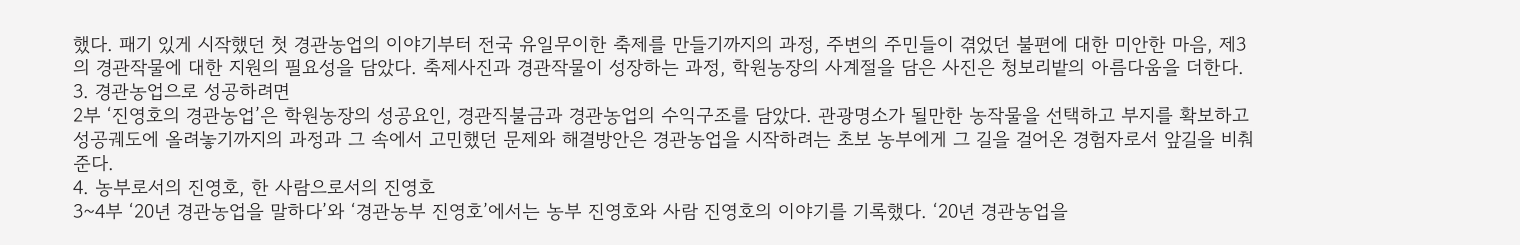했다. 패기 있게 시작했던 첫 경관농업의 이야기부터 전국 유일무이한 축제를 만들기까지의 과정, 주변의 주민들이 겪었던 불편에 대한 미안한 마음, 제3의 경관작물에 대한 지원의 필요성을 담았다. 축제사진과 경관작물이 성장하는 과정, 학원농장의 사계절을 담은 사진은 청보리밭의 아름다움을 더한다.
3. 경관농업으로 성공하려면
2부 ‘진영호의 경관농업’은 학원농장의 성공요인, 경관직불금과 경관농업의 수익구조를 담았다. 관광명소가 될만한 농작물을 선택하고 부지를 확보하고 성공궤도에 올려놓기까지의 과정과 그 속에서 고민했던 문제와 해결방안은 경관농업을 시작하려는 초보 농부에게 그 길을 걸어온 경험자로서 앞길을 비춰준다.
4. 농부로서의 진영호, 한 사람으로서의 진영호
3~4부 ‘20년 경관농업을 말하다’와 ‘경관농부 진영호’에서는 농부 진영호와 사람 진영호의 이야기를 기록했다. ‘20년 경관농업을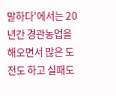말하다’에서는 20년간 경관농업을 해오면서 많은 도전도 하고 실패도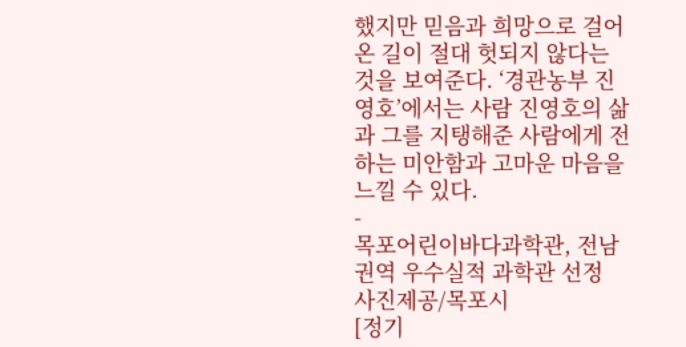했지만 믿음과 희망으로 걸어온 길이 절대 헛되지 않다는 것을 보여준다. ‘경관농부 진영호’에서는 사람 진영호의 삶과 그를 지탱해준 사람에게 전하는 미안함과 고마운 마음을 느낄 수 있다.
-
목포어린이바다과학관, 전남권역 우수실적 과학관 선정
사진제공/목포시
[정기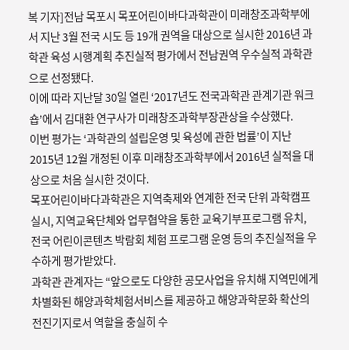복 기자]전남 목포시 목포어린이바다과학관이 미래창조과학부에서 지난 3월 전국 시도 등 19개 권역을 대상으로 실시한 2016년 과학관 육성 시행계획 추진실적 평가에서 전남권역 우수실적 과학관으로 선정됐다.
이에 따라 지난달 30일 열린 ‘2017년도 전국과학관 관계기관 워크숍’에서 김대환 연구사가 미래창조과학부장관상을 수상했다.
이번 평가는 ‘과학관의 설립운영 및 육성에 관한 법률’이 지난 2015년 12월 개정된 이후 미래창조과학부에서 2016년 실적을 대상으로 처음 실시한 것이다.
목포어린이바다과학관은 지역축제와 연계한 전국 단위 과학캠프 실시, 지역교육단체와 업무협약을 통한 교육기부프로그램 유치, 전국 어린이콘텐츠 박람회 체험 프로그램 운영 등의 추진실적을 우수하게 평가받았다.
과학관 관계자는 “앞으로도 다양한 공모사업을 유치해 지역민에게 차별화된 해양과학체험서비스를 제공하고 해양과학문화 확산의 전진기지로서 역할을 충실히 수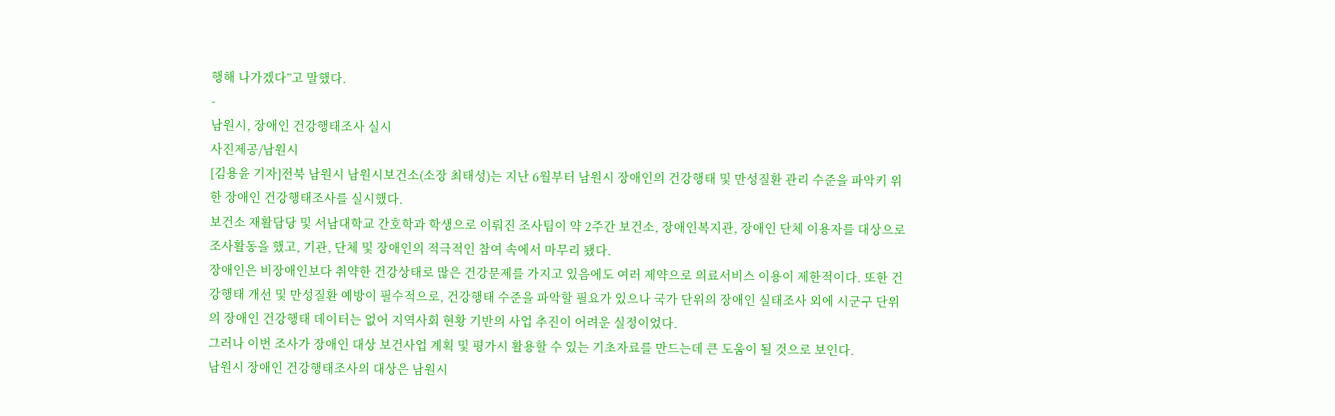행해 나가겠다”고 말했다.
-
남원시, 장애인 건강행태조사 실시
사진제공/남원시
[김용윤 기자]전북 남원시 남원시보건소(소장 최태성)는 지난 6월부터 남원시 장애인의 건강행태 및 만성질환 관리 수준을 파악키 위한 장애인 건강행태조사를 실시했다.
보건소 재활담당 및 서남대학교 간호학과 학생으로 이뤄진 조사팀이 약 2주간 보건소, 장애인복지관, 장애인 단체 이용자를 대상으로 조사활동을 했고, 기관, 단체 및 장애인의 적극적인 참여 속에서 마무리 됐다.
장애인은 비장애인보다 취약한 건강상태로 많은 건강문제를 가지고 있음에도 여러 제약으로 의료서비스 이용이 제한적이다. 또한 건강행태 개선 및 만성질환 예방이 필수적으로, 건강행태 수준을 파악할 필요가 있으나 국가 단위의 장애인 실태조사 외에 시군구 단위의 장애인 건강행태 데이터는 없어 지역사회 현황 기반의 사업 추진이 어려운 실정이었다.
그러나 이번 조사가 장애인 대상 보건사업 계획 및 평가시 활용할 수 있는 기초자료를 만드는데 큰 도움이 될 것으로 보인다.
남원시 장애인 건강행태조사의 대상은 남원시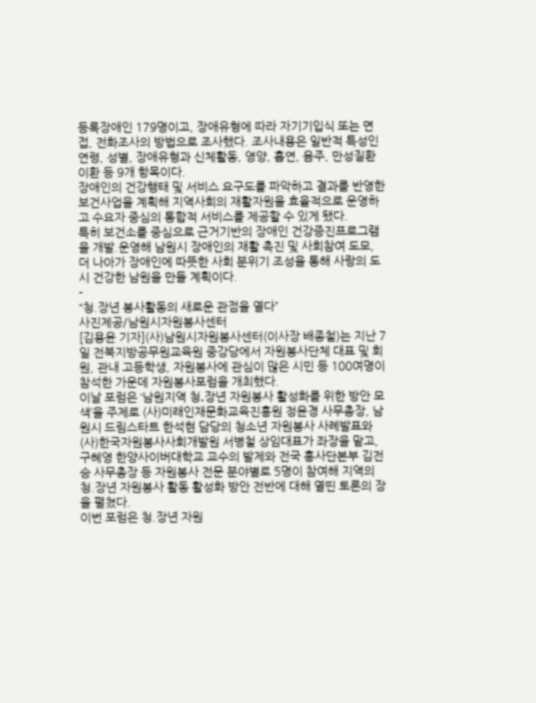등록장애인 179명이고, 장애유형에 따라 자기기입식 또는 면접, 전화조사의 방법으로 조사했다. 조사내용은 일반적 특성인 연령, 성별, 장애유형과 신체활동, 영양, 흡연, 음주, 만성질환 이환 등 9개 항목이다.
장애인의 건강행태 및 서비스 요구도를 파악하고 결과를 반영한 보건사업을 계획해 지역사회의 재활자원을 효율적으로 운영하고 수요자 중심의 통합적 서비스를 제공할 수 있게 됐다.
특히 보건소를 중심으로 근거기반의 장애인 건강증진프로그램을 개발.운영해 남원시 장애인의 재활 촉진 및 사회참여 도모, 더 나아가 장애인에 따뜻한 사회 분위기 조성을 통해 사랑의 도시 건강한 남원을 만들 계획이다.
-
“청.장년 봉사활동의 새로운 관점을 열다”
사진제공/남원시자원봉사센터
[김용윤 기자](사)남원시자원봉사센터(이사장 배종철)는 지난 7일 전북지방공무원교육원 중강당에서 자원봉사단체 대표 및 회원, 관내 고등학생, 자원봉사에 관심이 많은 시민 등 100여명이 참석한 가운데 자원봉사포럼을 개최했다.
이날 포럼은 ‘남원지역 청․장년 자원봉사 활성화를 위한 방안 모색’을 주제로 (사)미래인재문화교육진흥원 정윤경 사무총장, 남원시 드림스타트 한석현 담당의 청소년 자원봉사 사례발표와 (사)한국자원봉사사회개발원 서병철 상임대표가 좌장을 맡고, 구혜영 한양사이버대학교 교수의 발제와 전국 흥사단본부 김전승 사무총장 등 자원봉사 전문 분야별로 5명이 참여해 지역의 청.장년 자원봉사 활동 활성화 방안 전반에 대해 열띤 토론의 장을 펼쳤다.
이번 포럼은 청.장년 자원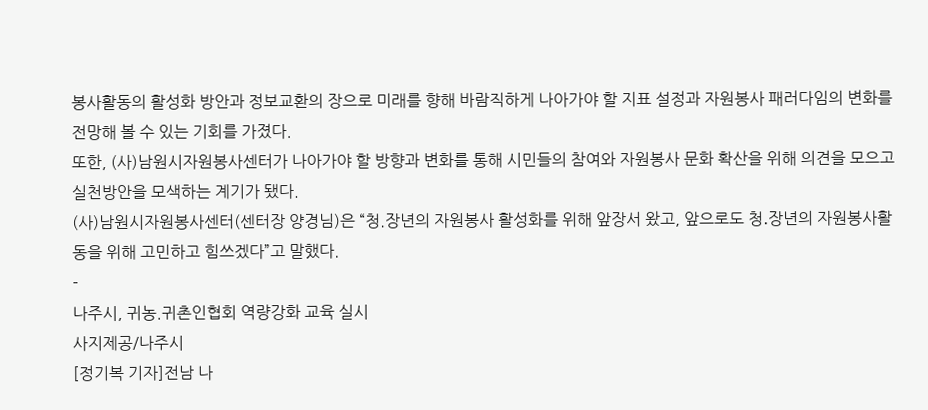봉사활동의 활성화 방안과 정보교환의 장으로 미래를 향해 바람직하게 나아가야 할 지표 설정과 자원봉사 패러다임의 변화를 전망해 볼 수 있는 기회를 가졌다.
또한, (사)남원시자원봉사센터가 나아가야 할 방향과 변화를 통해 시민들의 참여와 자원봉사 문화 확산을 위해 의견을 모으고 실천방안을 모색하는 계기가 됐다.
(사)남원시자원봉사센터(센터장 양경님)은 “청.장년의 자원봉사 활성화를 위해 앞장서 왔고, 앞으로도 청․장년의 자원봉사활동을 위해 고민하고 힘쓰겠다”고 말했다.
-
나주시, 귀농.귀촌인협회 역량강화 교육 실시
사지제공/나주시
[정기복 기자]전남 나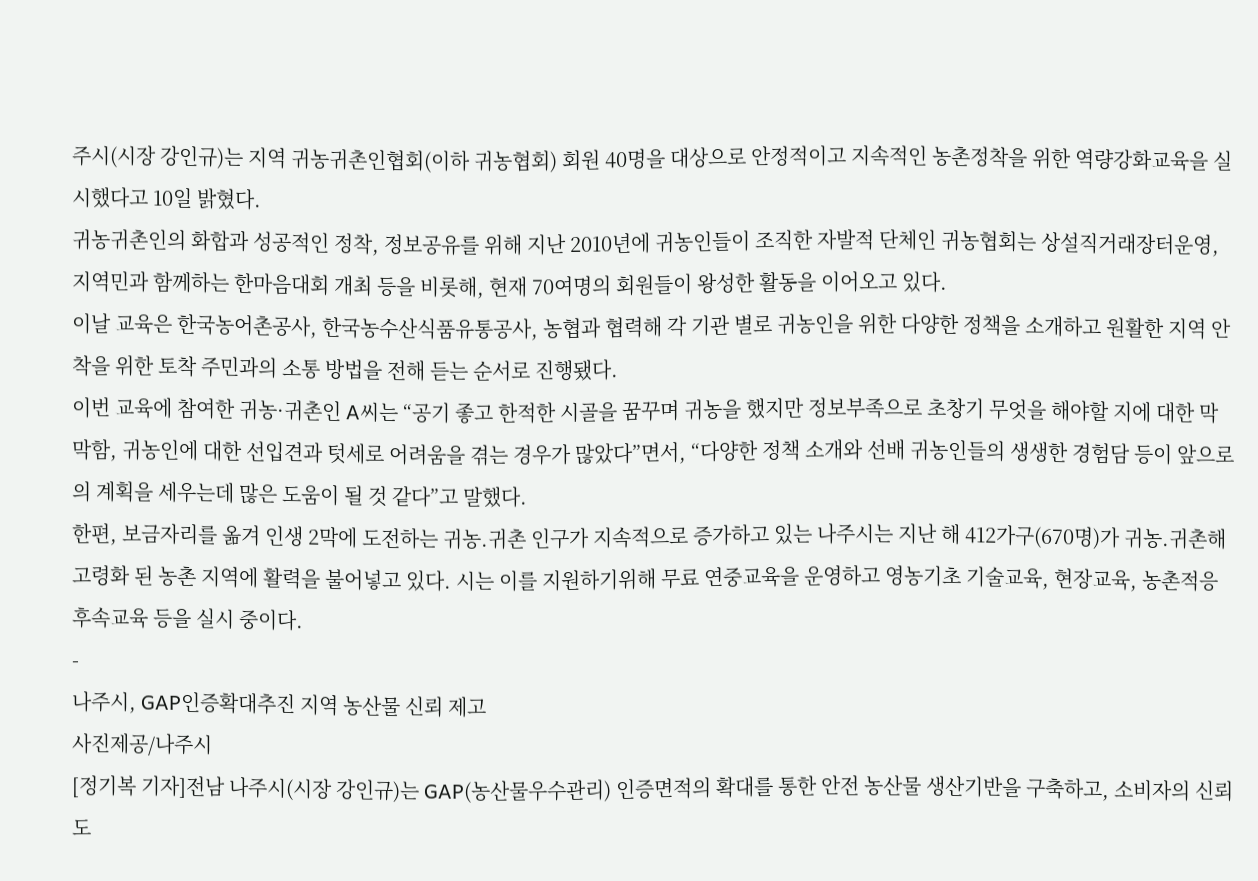주시(시장 강인규)는 지역 귀농귀촌인협회(이하 귀농협회) 회원 40명을 대상으로 안정적이고 지속적인 농촌정착을 위한 역량강화교육을 실시했다고 10일 밝혔다.
귀농귀촌인의 화합과 성공적인 정착, 정보공유를 위해 지난 2010년에 귀농인들이 조직한 자발적 단체인 귀농협회는 상설직거래장터운영, 지역민과 함께하는 한마음대회 개최 등을 비롯해, 현재 70여명의 회원들이 왕성한 활동을 이어오고 있다.
이날 교육은 한국농어촌공사, 한국농수산식품유통공사, 농협과 협력해 각 기관 별로 귀농인을 위한 다양한 정책을 소개하고 원활한 지역 안착을 위한 토착 주민과의 소통 방법을 전해 듣는 순서로 진행됐다.
이번 교육에 참여한 귀농·귀촌인 A씨는 “공기 좋고 한적한 시골을 꿈꾸며 귀농을 했지만 정보부족으로 초창기 무엇을 해야할 지에 대한 막막함, 귀농인에 대한 선입견과 텃세로 어려움을 겪는 경우가 많았다”면서, “다양한 정책 소개와 선배 귀농인들의 생생한 경험담 등이 앞으로의 계획을 세우는데 많은 도움이 될 것 같다”고 말했다.
한편, 보금자리를 옮겨 인생 2막에 도전하는 귀농.귀촌 인구가 지속적으로 증가하고 있는 나주시는 지난 해 412가구(670명)가 귀농.귀촌해 고령화 된 농촌 지역에 활력을 불어넣고 있다. 시는 이를 지원하기위해 무료 연중교육을 운영하고 영농기초 기술교육, 현장교육, 농촌적응 후속교육 등을 실시 중이다.
-
나주시, GAP인증확대추진 지역 농산물 신뢰 제고
사진제공/나주시
[정기복 기자]전남 나주시(시장 강인규)는 GAP(농산물우수관리) 인증면적의 확대를 통한 안전 농산물 생산기반을 구축하고, 소비자의 신뢰도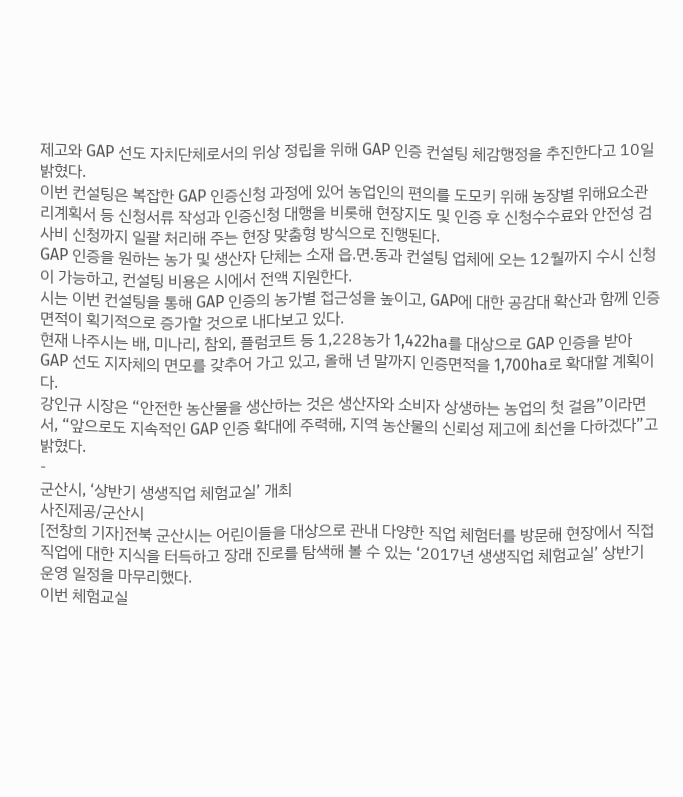제고와 GAP 선도 자치단체로서의 위상 정립을 위해 GAP 인증 컨설팅 체감행정을 추진한다고 10일 밝혔다.
이번 컨설팅은 복잡한 GAP 인증신청 과정에 있어 농업인의 편의를 도모키 위해 농장별 위해요소관리계획서 등 신청서류 작성과 인증신청 대행을 비롯해 현장지도 및 인증 후 신청수수료와 안전성 검사비 신청까지 일괄 처리해 주는 현장 맞춤형 방식으로 진행된다.
GAP 인증을 원하는 농가 및 생산자 단체는 소재 읍.면.동과 컨설팅 업체에 오는 12월까지 수시 신청이 가능하고, 컨설팅 비용은 시에서 전액 지원한다.
시는 이번 컨설팅을 통해 GAP 인증의 농가별 접근성을 높이고, GAP에 대한 공감대 확산과 함께 인증면적이 획기적으로 증가할 것으로 내다보고 있다.
현재 나주시는 배, 미나리, 참외, 플럼코트 등 1,228농가 1,422ha를 대상으로 GAP 인증을 받아 GAP 선도 지자체의 면모를 갖추어 가고 있고, 올해 년 말까지 인증면적을 1,700ha로 확대할 계획이다.
강인규 시장은 “안전한 농산물을 생산하는 것은 생산자와 소비자 상생하는 농업의 첫 걸음”이라면서, “앞으로도 지속적인 GAP 인증 확대에 주력해, 지역 농산물의 신뢰성 제고에 최선을 다하겠다”고 밝혔다.
-
군산시, ‘상반기 생생직업 체험교실’ 개최
사진제공/군산시
[전창희 기자]전북 군산시는 어린이들을 대상으로 관내 다양한 직업 체험터를 방문해 현장에서 직접 직업에 대한 지식을 터득하고 장래 진로를 탐색해 볼 수 있는 ‘2017년 생생직업 체험교실’ 상반기 운영 일정을 마무리했다.
이번 체험교실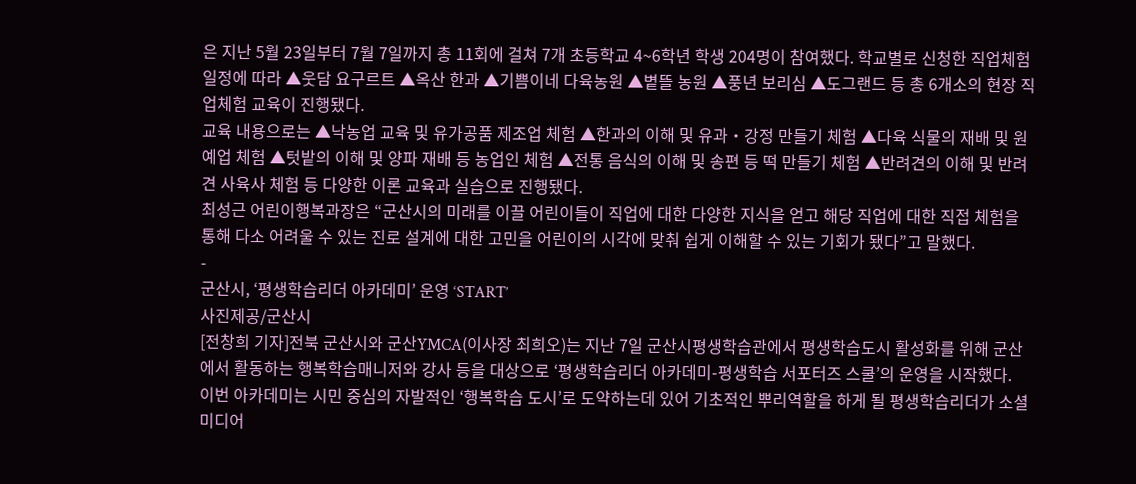은 지난 5월 23일부터 7월 7일까지 총 11회에 걸쳐 7개 초등학교 4~6학년 학생 204명이 참여했다. 학교별로 신청한 직업체험 일정에 따라 ▲웃담 요구르트 ▲옥산 한과 ▲기쁨이네 다육농원 ▲볕뜰 농원 ▲풍년 보리심 ▲도그랜드 등 총 6개소의 현장 직업체험 교육이 진행됐다.
교육 내용으로는 ▲낙농업 교육 및 유가공품 제조업 체험 ▲한과의 이해 및 유과‧강정 만들기 체험 ▲다육 식물의 재배 및 원예업 체험 ▲텃밭의 이해 및 양파 재배 등 농업인 체험 ▲전통 음식의 이해 및 송편 등 떡 만들기 체험 ▲반려견의 이해 및 반려견 사육사 체험 등 다양한 이론 교육과 실습으로 진행됐다.
최성근 어린이행복과장은 “군산시의 미래를 이끌 어린이들이 직업에 대한 다양한 지식을 얻고 해당 직업에 대한 직접 체험을 통해 다소 어려울 수 있는 진로 설계에 대한 고민을 어린이의 시각에 맞춰 쉽게 이해할 수 있는 기회가 됐다”고 말했다.
-
군산시, ‘평생학습리더 아카데미’ 운영 ‘START’
사진제공/군산시
[전창희 기자]전북 군산시와 군산YMCA(이사장 최희오)는 지난 7일 군산시평생학습관에서 평생학습도시 활성화를 위해 군산에서 활동하는 행복학습매니저와 강사 등을 대상으로 ‘평생학습리더 아카데미-평생학습 서포터즈 스쿨’의 운영을 시작했다.
이번 아카데미는 시민 중심의 자발적인 ‘행복학습 도시’로 도약하는데 있어 기초적인 뿌리역할을 하게 될 평생학습리더가 소셜미디어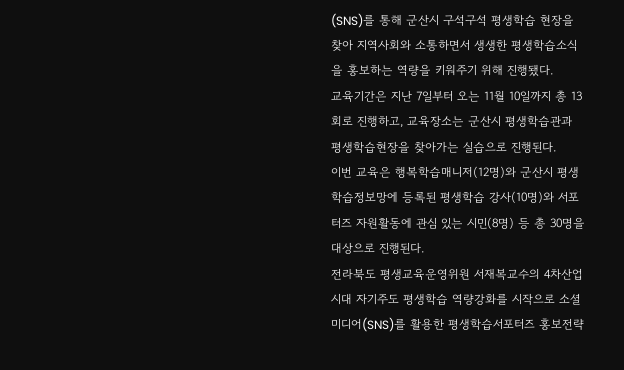(SNS)를 통해 군산시 구석구석 평생학습 현장을 찾아 지역사회와 소통하면서 생생한 평생학습소식을 홍보하는 역량을 키워주기 위해 진행됐다.
교육기간은 지난 7일부터 오는 11월 10일까지 총 13회로 진행하고, 교육장소는 군산시 평생학습관과 평생학습현장을 찾아가는 실습으로 진행된다.
이번 교육은 행복학습매니저(12명)와 군산시 평생학습정보망에 등록된 평생학습 강사(10명)와 서포터즈 자원활동에 관심 있는 시민(8명) 등 총 30명을 대상으로 진행된다.
전라북도 평생교육운영위원 서재복교수의 4차산업 시대 자기주도 평생학습 역량강화를 시작으로 소셜미디어(SNS)를 활용한 평생학습서포터즈 홍보전략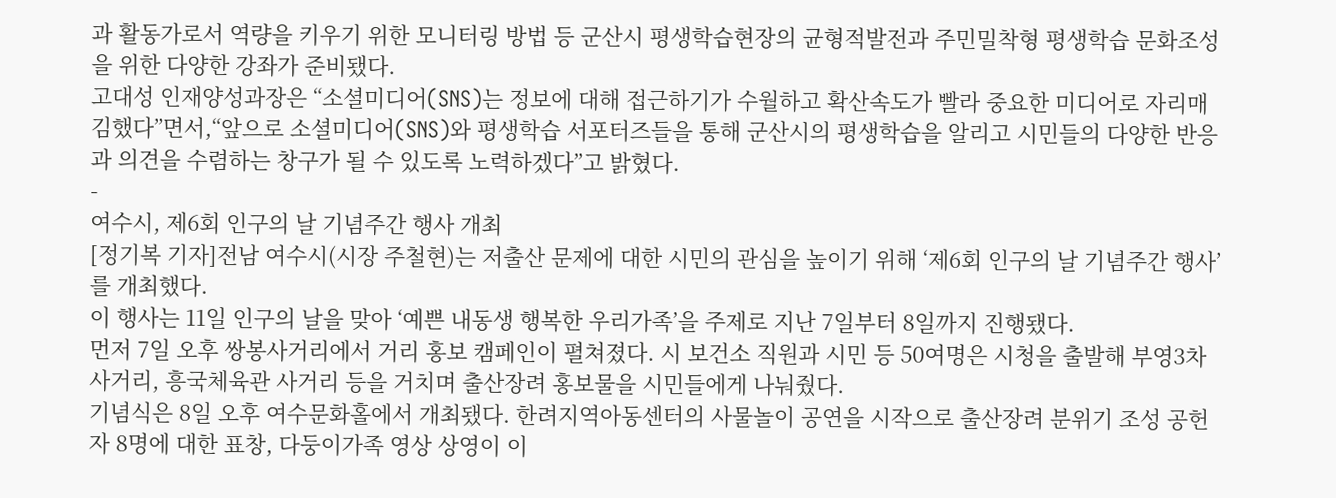과 활동가로서 역량을 키우기 위한 모니터링 방법 등 군산시 평생학습현장의 균형적발전과 주민밀착형 평생학습 문화조성을 위한 다양한 강좌가 준비됐다.
고대성 인재양성과장은 “소셜미디어(SNS)는 정보에 대해 접근하기가 수월하고 확산속도가 빨라 중요한 미디어로 자리매김했다”면서,“앞으로 소셜미디어(SNS)와 평생학습 서포터즈들을 통해 군산시의 평생학습을 알리고 시민들의 다양한 반응과 의견을 수렴하는 창구가 될 수 있도록 노력하겠다”고 밝혔다.
-
여수시, 제6회 인구의 날 기념주간 행사 개최
[정기복 기자]전남 여수시(시장 주철현)는 저출산 문제에 대한 시민의 관심을 높이기 위해 ‘제6회 인구의 날 기념주간 행사’를 개최했다.
이 행사는 11일 인구의 날을 맞아 ‘예쁜 내동생 행복한 우리가족’을 주제로 지난 7일부터 8일까지 진행됐다.
먼저 7일 오후 쌍봉사거리에서 거리 홍보 캠페인이 펼쳐졌다. 시 보건소 직원과 시민 등 50여명은 시청을 출발해 부영3차 사거리, 흥국체육관 사거리 등을 거치며 출산장려 홍보물을 시민들에게 나눠줬다.
기념식은 8일 오후 여수문화홀에서 개최됐다. 한려지역아동센터의 사물놀이 공연을 시작으로 출산장려 분위기 조성 공헌자 8명에 대한 표창, 다둥이가족 영상 상영이 이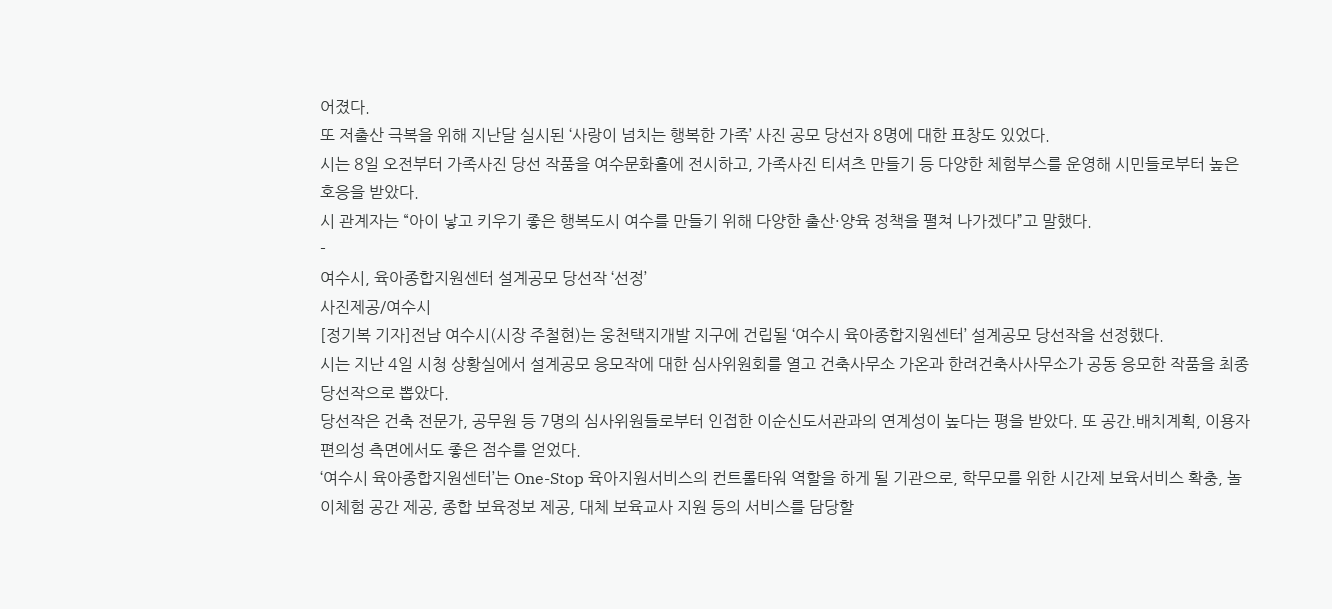어졌다.
또 저출산 극복을 위해 지난달 실시된 ‘사랑이 넘치는 행복한 가족’ 사진 공모 당선자 8명에 대한 표창도 있었다.
시는 8일 오전부터 가족사진 당선 작품을 여수문화홀에 전시하고, 가족사진 티셔츠 만들기 등 다양한 체험부스를 운영해 시민들로부터 높은 호응을 받았다.
시 관계자는 “아이 낳고 키우기 좋은 행복도시 여수를 만들기 위해 다양한 출산·양육 정책을 펼쳐 나가겠다”고 말했다.
-
여수시, 육아종합지원센터 설계공모 당선작 ‘선정’
사진제공/여수시
[정기복 기자]전남 여수시(시장 주철현)는 웅천택지개발 지구에 건립될 ‘여수시 육아종합지원센터’ 설계공모 당선작을 선정했다.
시는 지난 4일 시청 상황실에서 설계공모 응모작에 대한 심사위원회를 열고 건축사무소 가온과 한려건축사사무소가 공동 응모한 작품을 최종 당선작으로 뽑았다.
당선작은 건축 전문가, 공무원 등 7명의 심사위원들로부터 인접한 이순신도서관과의 연계성이 높다는 평을 받았다. 또 공간.배치계획, 이용자 편의성 측면에서도 좋은 점수를 얻었다.
‘여수시 육아종합지원센터’는 One-Stop 육아지원서비스의 컨트롤타워 역할을 하게 될 기관으로, 학무모를 위한 시간제 보육서비스 확충, 놀이체험 공간 제공, 종합 보육정보 제공, 대체 보육교사 지원 등의 서비스를 담당할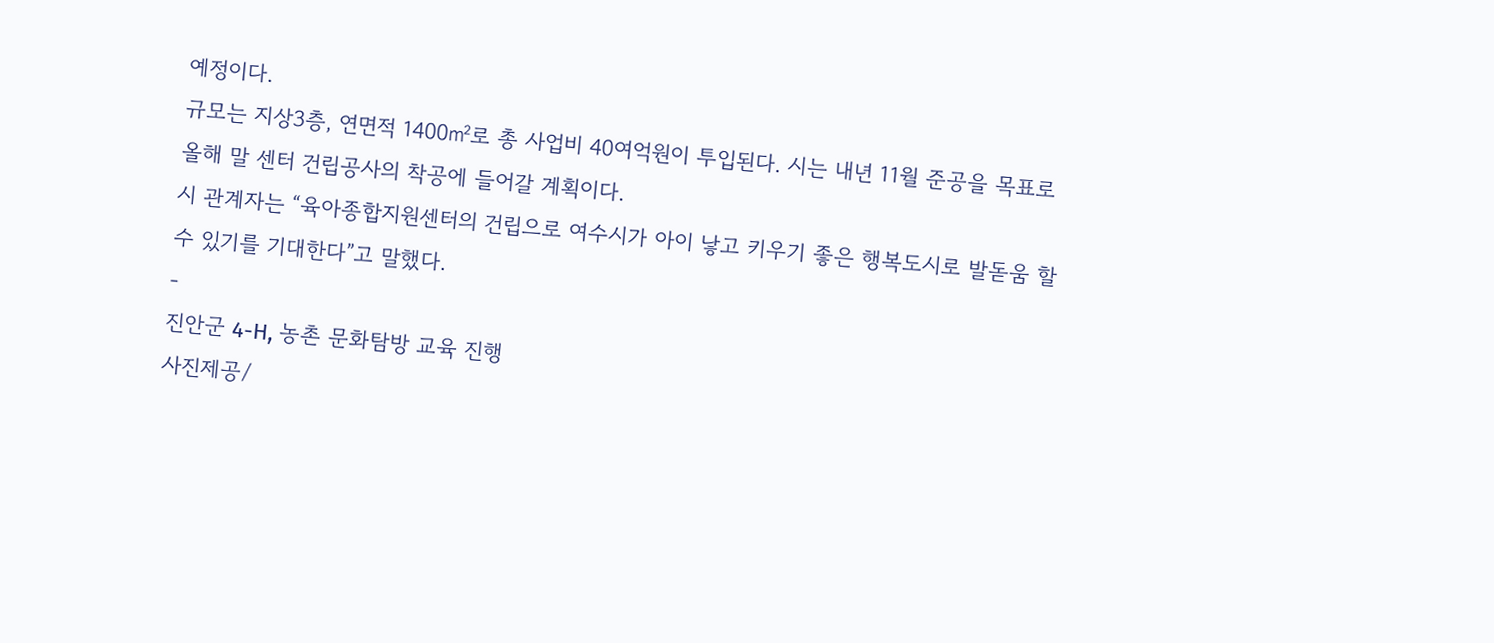예정이다.
규모는 지상3층, 연면적 1400㎡로 총 사업비 40여억원이 투입된다. 시는 내년 11월 준공을 목표로 올해 말 센터 건립공사의 착공에 들어갈 계획이다.
시 관계자는 “육아종합지원센터의 건립으로 여수시가 아이 낳고 키우기 좋은 행복도시로 발돋움 할 수 있기를 기대한다”고 말했다.
-
진안군 4-H, 농촌 문화탐방 교육 진행
사진제공/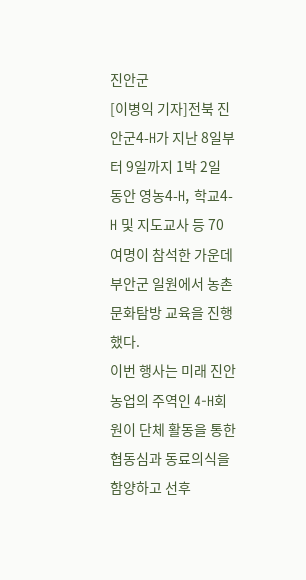진안군
[이병익 기자]전북 진안군4-H가 지난 8일부터 9일까지 1박 2일 동안 영농4-H, 학교4-H 및 지도교사 등 70여명이 참석한 가운데 부안군 일원에서 농촌문화탐방 교육을 진행했다.
이번 행사는 미래 진안 농업의 주역인 4-H회원이 단체 활동을 통한 협동심과 동료의식을 함양하고 선후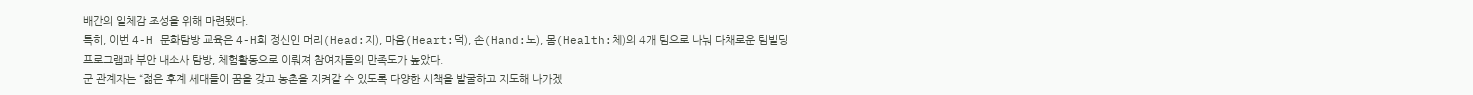배간의 일체감 조성을 위해 마련됐다.
특히, 이번 4-H 문화탐방 교육은 4-H회 정신인 머리(Head:지), 마음(Heart:덕), 손(Hand:노), 몸(Health:체)의 4개 팀으로 나눠 다채로운 팀빌딩 프로그램과 부안 내소사 탐방, 체험활동으로 이뤄져 참여자들의 만족도가 높았다.
군 관계자는 “젊은 후계 세대들이 꿈을 갖고 농촌을 지켜갈 수 있도록 다양한 시책을 발굴하고 지도해 나가겠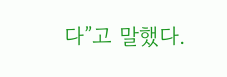다”고 말했다.